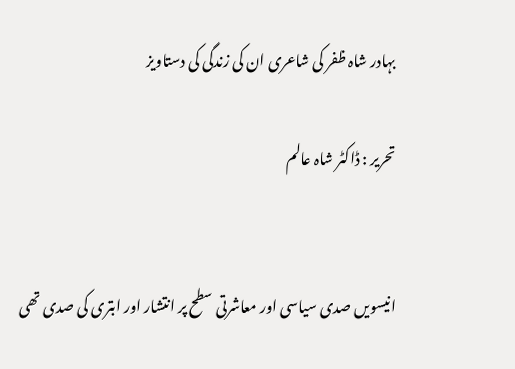بہادر شاہ ظفر کی شاعری ان کی زندگی کی دستاویز

تحریر : ڈاکٹر شاہ عالم


انیسویں صدی سیاسی اور معاشرتی سطح پر انتشار اور ابتری کی صدی تھی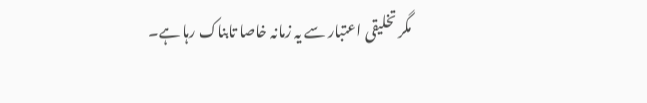مگر تخلیقی اعتبار سے یہ زمانہ خاصا تابناک رہا ہے۔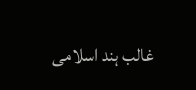غالب ہند اسلامی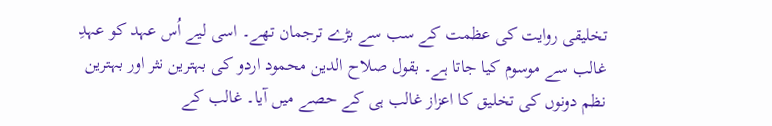تخلیقی روایت کی عظمت کے سب سے بڑے ترجمان تھے۔ اسی لیے اُس عہد کو عہدِ غالب سے موسوم کیا جاتا ہے۔ بقول صلاح الدین محمود اردو کی بہترین نثر اور بہترین نظم دونوں کی تخلیق کا اعزاز غالب ہی کے حصے میں آیا۔ غالب کے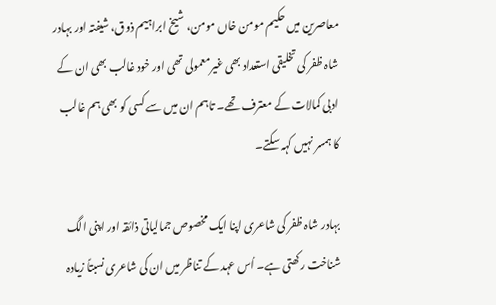معاصرین میں حکیم مومن خاں مومن، شیخ ابراہیم ذوق، شیفتہ اور بہادر شاہ ظفر کی تخلیقی استعداد بھی غیرمعمولی تھی اور خود غالب بھی ان کے ادبی کمالات کے معترف تھے۔ تاہم ان میں سے کسی کو بھی ہم غالب کا ہمسر نہیں کہہ سکتے۔

بہادر شاہ ظفر کی شاعری اپنا ایک مخصوص جمالیاتی ذائقہ اور اپنی الگ شناخت رکھتی ہے۔ اُس عہد کے تناظر میں ان کی شاعری نسبتاً زیادہ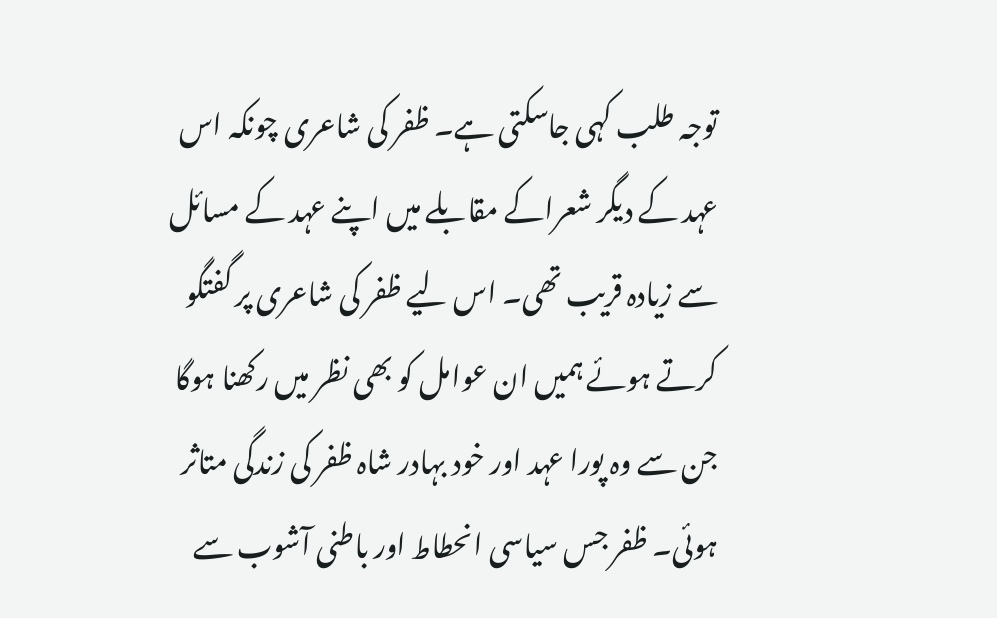توجہ طلب کہی جاسکتی ہے۔ ظفر کی شاعری چونکہ اس عہد کے دیگر شعراکے مقابلے میں اپنے عہد کے مسائل سے زیادہ قریب تھی۔ اس لیے ظفر کی شاعری پر گفتگو کرتے ہوئے ہمیں ان عوامل کو بھی نظر میں رکھنا ہوگا جن سے وہ پورا عہد اور خود بہادر شاہ ظفر کی زندگی متاثر ہوئی۔ ظفر جس سیاسی انحطاط اور باطنی آشوب سے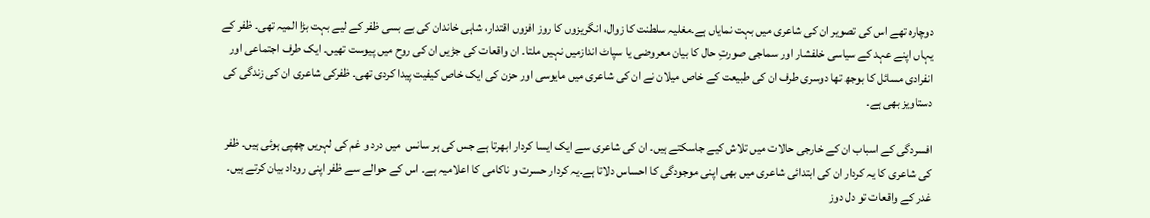دوچارہ تھے اس کی تصویر ان کی شاعری میں بہت نمایاں ہے۔مغلیہ سلطنت کا زوال، انگریزوں کا روز افزوں اقتدار، شاہی خاندان کی بے بسی ظفر کے لیے بہت بڑا المیہ تھی۔ ظفر کے یہاں اپنے عہد کے سیاسی خلفشار اور سماجی صورتِ حال کا بیان معروضی یا سپاٹ اندازمیں نہیں ملتا۔ ان واقعات کی جڑیں ان کی روح میں پیوست تھیں۔ ایک طرف اجتماعی اور انفرادی مسائل کا بوجھ تھا دوسری طرف ان کی طبیعت کے خاص میلان نے ان کی شاعری میں مایوسی اور حزن کی ایک خاص کیفیت پیدا کردی تھی۔ ظفرکی شاعری ان کی زندگی کی دستاویز بھی ہے۔

افسردگی کے اسباب ان کے خارجی حالات میں تلاش کیے جاسکتے ہیں۔ ان کی شاعری سے ایک ایسا کردار ابھرتا ہے جس کی ہر سانس  میں درد و غم کی لہریں چھپی ہوئی ہیں۔ ظفر کی شاعری کا یہ کردار ان کی ابتدائی شاعری میں بھی اپنی موجودگی کا احساس دلاتا ہے۔یہ کردار حسرت و ناکامی کا اعلامیہ ہے۔ اس کے حوالے سے ظفر اپنی روداد بیان کرتے ہیں۔ غدر کے واقعات تو دل دوز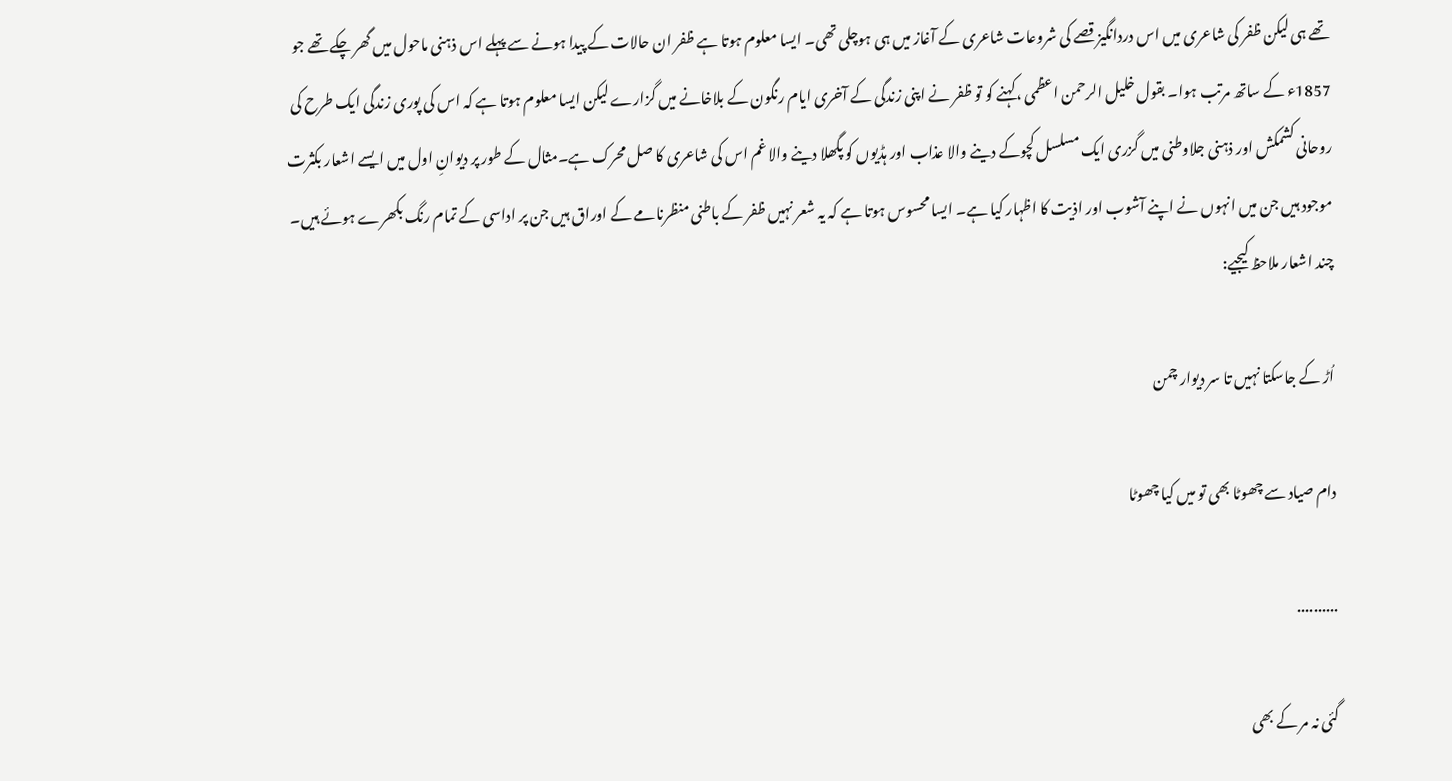تھے ہی لیکن ظفر کی شاعری میں اس دردانگیز قصے کی شروعات شاعری کے آغاز میں ہی ہوچلی تھی۔ ایسا معلوم ہوتا ہے ظفر ان حالات کے پیدا ہونے سے پہلے اس ذہنی ماحول میں گھر چکے تھے جو 1857ء کے ساتھ مرتب ہوا۔ بقول خلیل الرحمن اعظمی ،کہنے کو تو ظفر نے اپنی زندگی کے آخری ایام رنگون کے بلاخانے میں گزارے لیکن ایسا معلوم ہوتا ہے کہ اس کی پوری زندگی ایک طرح کی روحانی کشمکش اور ذہنی جلاوطنی میں گزری ایک مسلسل کچوکے دینے والا عذاب اور ہڈیوں کو پگھلا دینے والا غم اس کی شاعری کا صل محرک ہے۔مثال کے طور پر دیوانِ اول میں ایسے اشعار بکثرت موجود ہیں جن میں انہوں نے اپنے آشوب اور اذیت کا اظہار کیا ہے۔ ایسا محسوس ہوتا ہے کہ یہ شعر نہیں ظفر کے باطنی منظرنامے کے اوراق ہیں جن پر اداسی کے تمام رنگ بکھرے ہوئے ہیں۔ چند اشعار ملاحظ کیجیے:

اُڑ کے جاسکتا نہیں تا سر دیوار چمن

دام صیاد سے چھوٹا بھی تو میں کیا چھوٹا

..........

گئی نہ مر کے بھی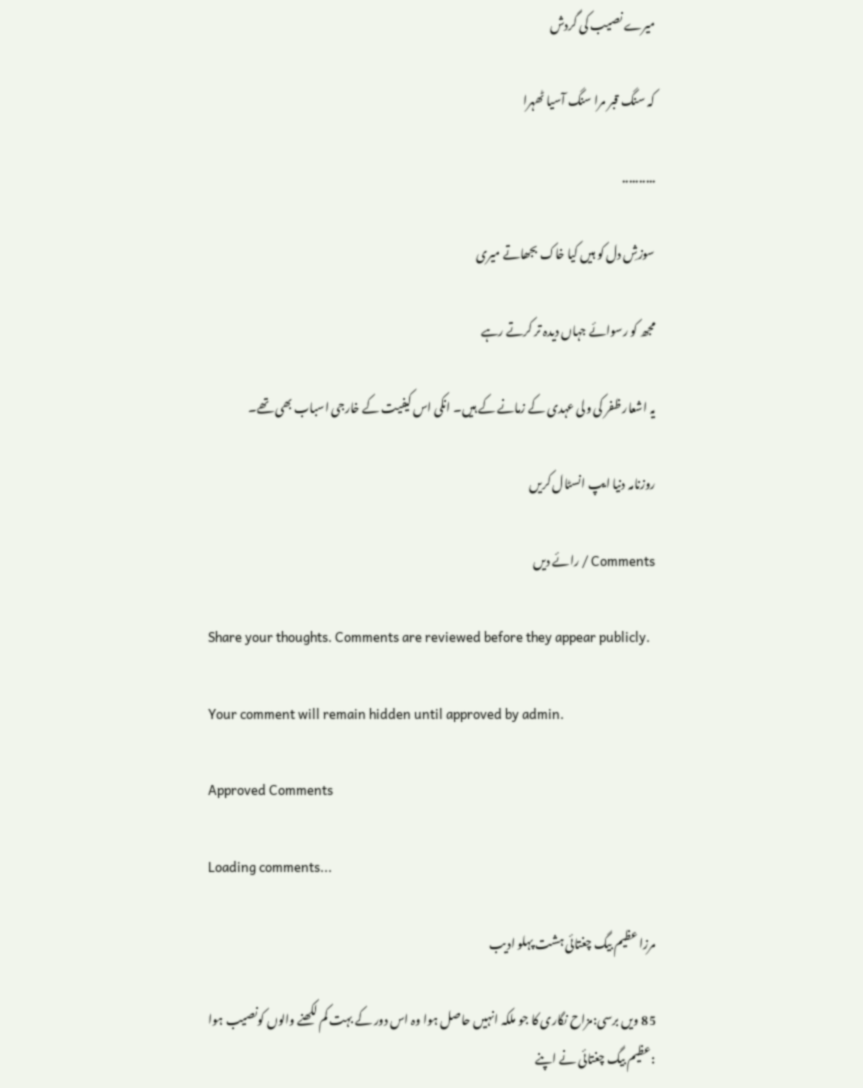میرے نصیب کی گردش

کہ سنگ قبر مرا سنگ آسیا ٹھہرا

..........

سوزشِ دل کو ہیں کیا خاک بجھاتے میری

مجھ کو رسوائے جہاں دیدہ تر کرتے رہے

یہ اشعار ظفر کی ولی عہدی کے زمانے کے ہیں۔ انکی اس کیفیت کے خارجی اسباب بھی تھے۔

روزنامہ دنیا ایپ انسٹال کریں

Comments / رائے دیں

Share your thoughts. Comments are reviewed before they appear publicly.

Your comment will remain hidden until approved by admin.

Approved Comments

Loading comments...

مرزا عظیم بیگ چغتائی ہشت پہلو ادیب

85 ویں برسی:مزاح نگاری کا جو ملکہ انہیں حاصل ہوا وہ اس دور کے بہت کم لکھنے والوں کونصیب ہوا :عظیم بیگ چغتائی نے اپنے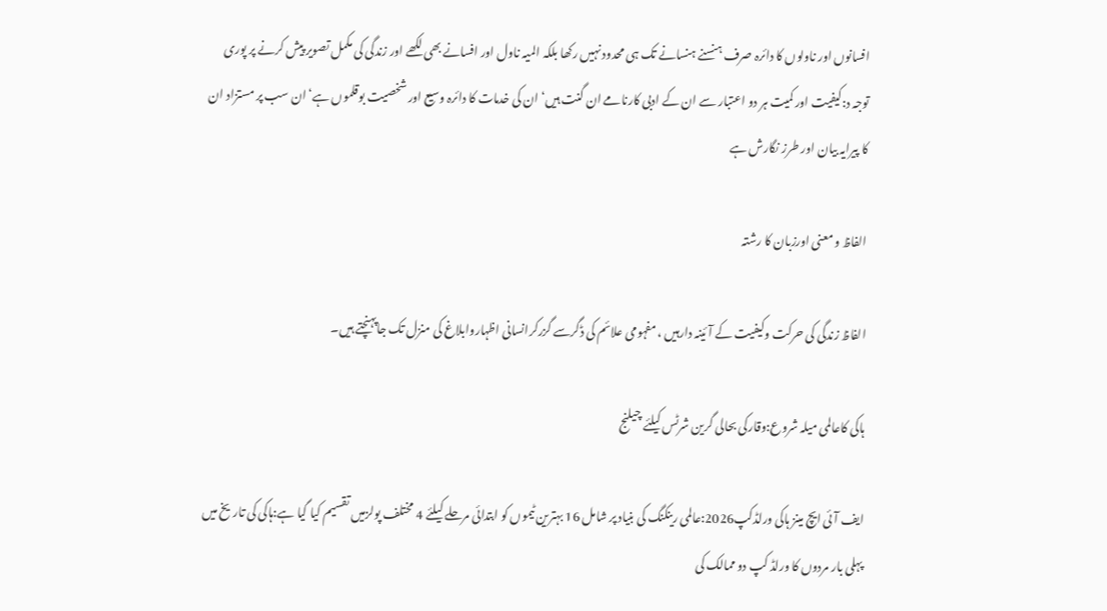افسانوں اور ناولوں کا دائرہ صرف ہنسنے ہنسانے تک ہی محدود نہیں رکھا بلکہ المیہ ناول اور افسانے بھی لکھے اور زندگی کی مکمل تصویر پیش کرنے پر پوری توجہ د:کیفیت اور کمیت ہر دو اعتبار سے ان کے ادبی کارنامے ان گنت ہیں‘ ان کی خدمات کا دائرہ وسیع اور شخصیت بوقلموں ہے‘ ان سب پر مستزاد ان کا پیرایہ بیان اور طرز نگارش ہے

الفاظ و معنی اورزبان کا رشتہ

الفاظ زندگی کی حرکت وکیفیت کے آئینہ دارہیں ، مفہومی علائم کی ڈگرسے گزرکرانسانی اظہاروابلاغ کی منزل تک جاپہنچتے ہیں۔

ہاکی کاعالمی میلہ شروع:وقارکی بحالی گرین شرٹس کیلئے چیلنج

ایف آئی ایچ مینز ہاکی ورلڈکپ2026:عالمی رینکنگ کی بنیاد پر شامل 16 بہترین ٹیموں کو ابتدائی مرحلے کیلئے 4 مختلف پولزمیں تقسیم کیا گیا ہے:ہاکی کی تاریخ میں پہلی بار مردوں کا ورلڈ کپ دو ممالک کی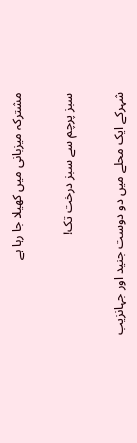مشترکہ میزبانی میں کھیلا جا رہا ہے

سبز پرچم سے سبز درخت تک!

شہرکے ایک محلے میں دو دوست جنید اور جہانزیب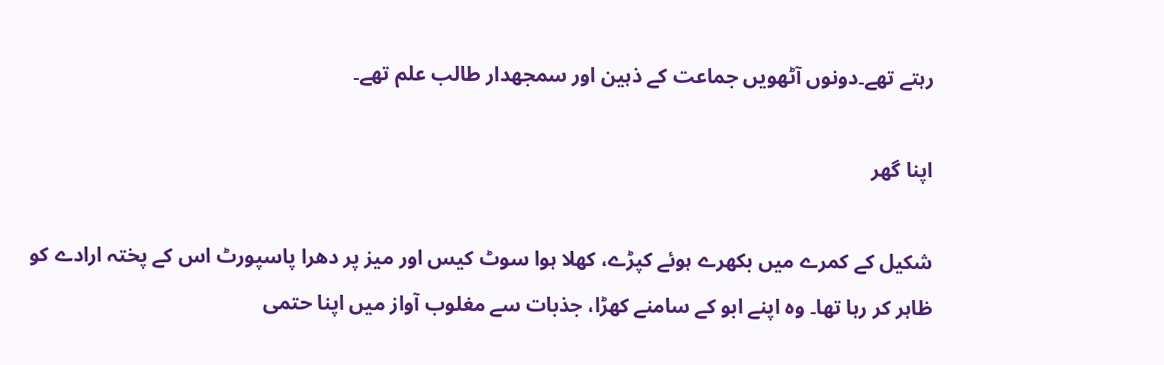رہتے تھے۔دونوں آٹھویں جماعت کے ذہین اور سمجھدار طالب علم تھے۔

اپنا گھر

شکیل کے کمرے میں بکھرے ہوئے کپڑے، کھلا ہوا سوٹ کیس اور میز پر دھرا پاسپورٹ اس کے پختہ ارادے کو ظاہر کر رہا تھا۔ وہ اپنے ابو کے سامنے کھڑا، جذبات سے مغلوب آواز میں اپنا حتمی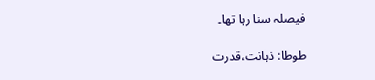فیصلہ سنا رہا تھا۔

طوطا: ذہانت،قدرت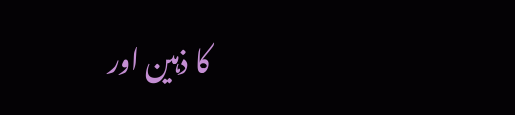کا ذہین اور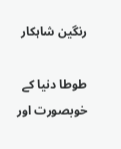رنگین شاہکار

طوطا دنیا کے خوبصورت اور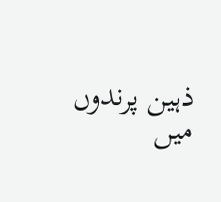ذہین پرندوں میں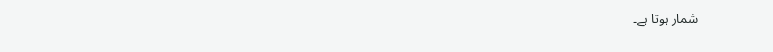شمار ہوتا ہے۔